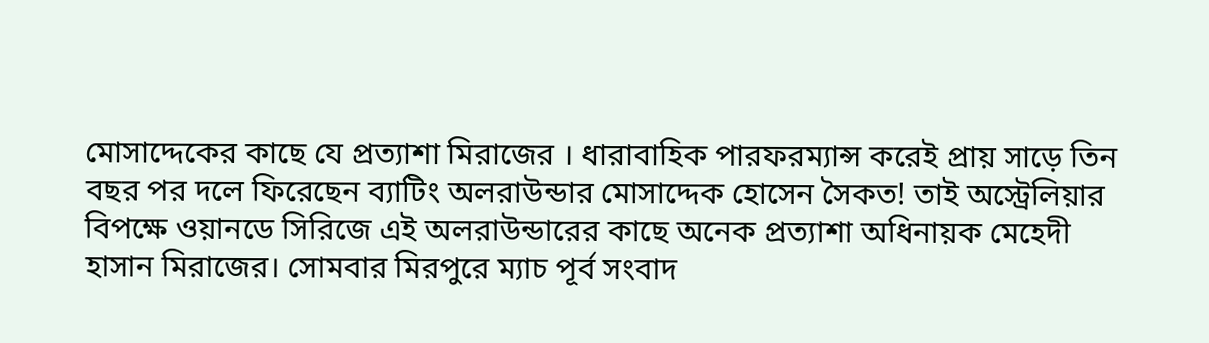মোসাদ্দেকের কাছে যে প্রত্যাশা মিরাজের । ধারাবাহিক পারফরম্যান্স করেই প্রায় সাড়ে তিন বছর পর দলে ফিরেছেন ব্যাটিং অলরাউন্ডার মোসাদ্দেক হোসেন সৈকত! তাই অস্ট্রেলিয়ার বিপক্ষে ওয়ানডে সিরিজে এই অলরাউন্ডারের কাছে অনেক প্রত্যাশা অধিনায়ক মেহেদী হাসান মিরাজের। সোমবার মিরপুরে ম্যাচ পূর্ব সংবাদ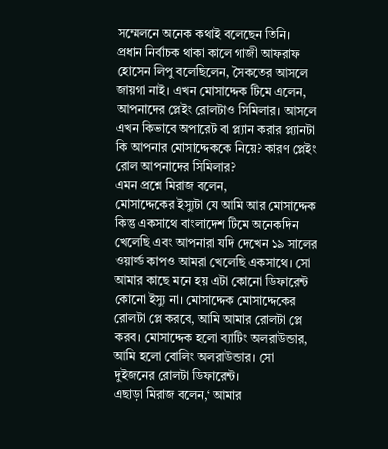সম্মেলনে অনেক কথাই বলেছেন তিনি।
প্রধান নির্বাচক থাকা কালে গাজী আফরাফ হোসেন লিপু বলেছিলেন, সৈকতের আসলে জায়গা নাই। এখন মোসাদ্দেক টিমে এলেন, আপনাদের প্লেইং রোলটাও সিমিলার। আসলে এখন কিভাবে অপারেট বা প্ল্যান করার প্ল্যানটা কি আপনার মোসাদ্দেককে নিয়ে? কারণ প্লেইং রোল আপনাদের সিমিলার?
এমন প্রশ্নে মিরাজ বলেন,
মোসাদ্দেকের ইস্যুটা যে আমি আর মোসাদ্দেক কিন্তু একসাথে বাংলাদেশ টিমে অনেকদিন খেলেছি এবং আপনারা যদি দেখেন ১৯ সালের ওয়ার্ল্ড কাপও আমরা খেলেছি একসাথে। সো আমার কাছে মনে হয় এটা কোনো ডিফারেন্ট কোনো ইস্যু না। মোসাদ্দেক মোসাদ্দেকের রোলটা প্লে করবে, আমি আমার রোলটা প্লে করব। মোসাদ্দেক হলো ব্যাটিং অলরাউন্ডার, আমি হলো বোলিং অলরাউন্ডার। সো দুইজনের রোলটা ডিফারেন্ট।
এছাড়া মিরাজ বলেন,‘ আমার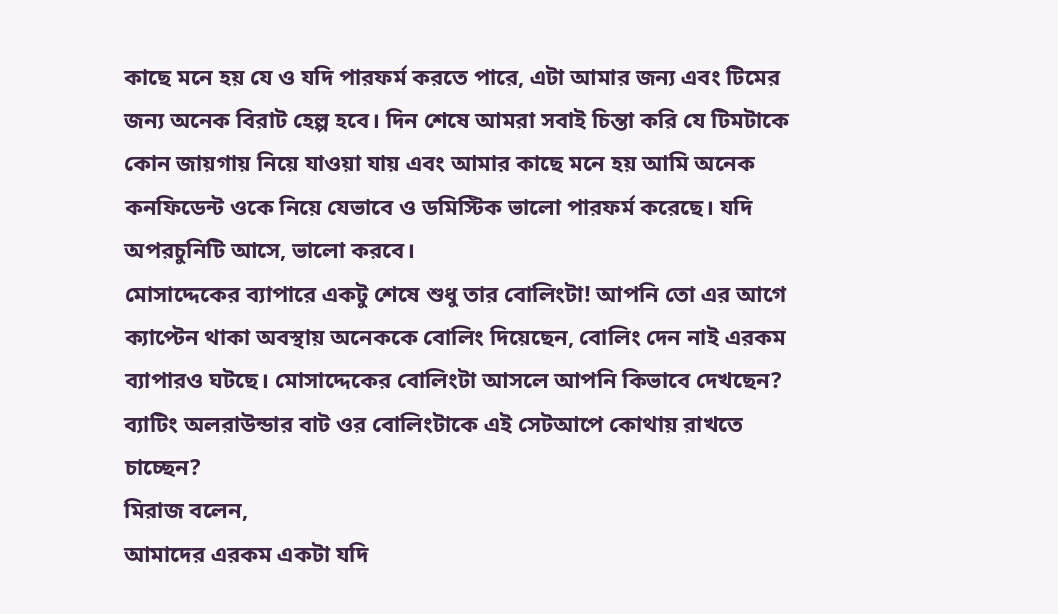কাছে মনে হয় যে ও যদি পারফর্ম করতে পারে, এটা আমার জন্য এবং টিমের জন্য অনেক বিরাট হেল্প হবে। দিন শেষে আমরা সবাই চিন্তা করি যে টিমটাকে কোন জায়গায় নিয়ে যাওয়া যায় এবং আমার কাছে মনে হয় আমি অনেক কনফিডেন্ট ওকে নিয়ে যেভাবে ও ডমিস্টিক ভালো পারফর্ম করেছে। যদি অপরচুনিটি আসে, ভালো করবে।
মোসাদ্দেকের ব্যাপারে একটু শেষে শুধু তার বোলিংটা! আপনি তো এর আগে ক্যাপ্টেন থাকা অবস্থায় অনেককে বোলিং দিয়েছেন, বোলিং দেন নাই এরকম ব্যাপারও ঘটছে। মোসাদ্দেকের বোলিংটা আসলে আপনি কিভাবে দেখছেন? ব্যাটিং অলরাউন্ডার বাট ওর বোলিংটাকে এই সেটআপে কোথায় রাখতে চাচ্ছেন?
মিরাজ বলেন,
আমাদের এরকম একটা যদি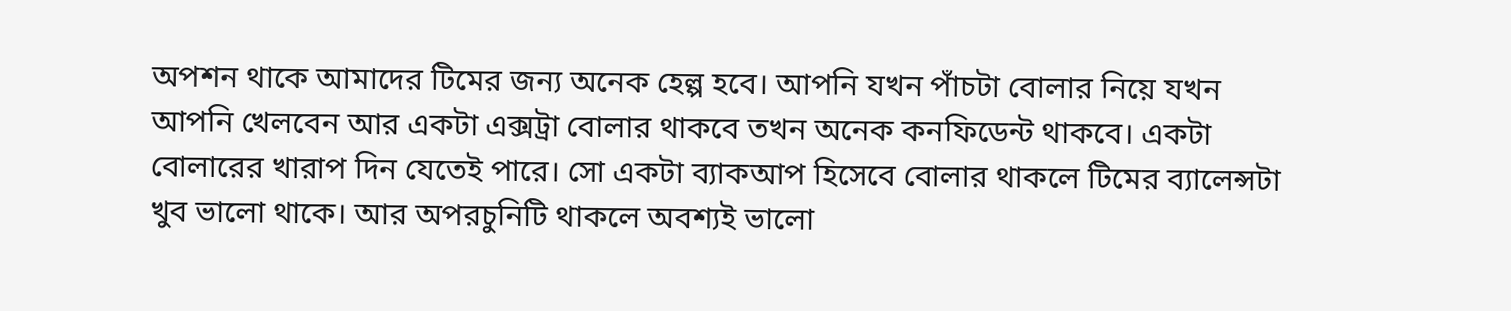অপশন থাকে আমাদের টিমের জন্য অনেক হেল্প হবে। আপনি যখন পাঁচটা বোলার নিয়ে যখন আপনি খেলবেন আর একটা এক্সট্রা বোলার থাকবে তখন অনেক কনফিডেন্ট থাকবে। একটা বোলারের খারাপ দিন যেতেই পারে। সো একটা ব্যাকআপ হিসেবে বোলার থাকলে টিমের ব্যালেন্সটা খুব ভালো থাকে। আর অপরচুনিটি থাকলে অবশ্যই ভালো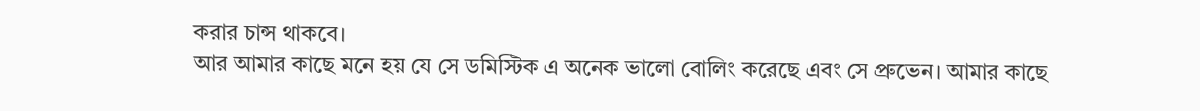করার চান্স থাকবে।
আর আমার কাছে মনে হয় যে সে ডমিস্টিক এ অনেক ভালো বোলিং করেছে এবং সে প্রুভেন। আমার কাছে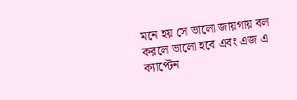মনে হয় সে ভালো জায়গায় বল করলে ভালো হবে এবং এজ এ ক্যাপ্টেন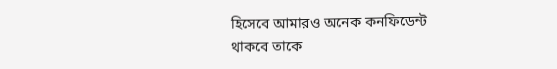হিসেবে আমারও অনেক কনফিডেন্ট থাকবে তাকে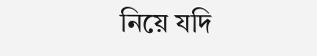নিয়ে যদি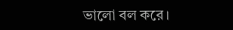ভালো বল করে।